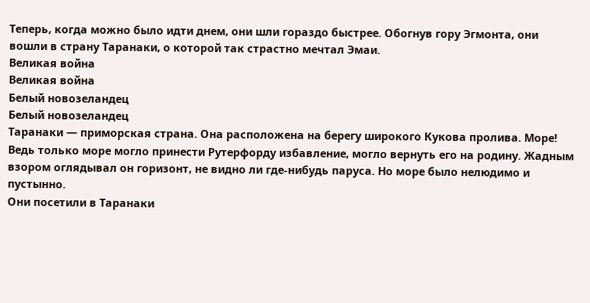Теперь, когда можно было идти днем, они шли гораздо быстрее. Обогнув гору Эгмонта, они вошли в страну Таранаки, о которой так страстно мечтал Эмаи.
Великая война
Великая война
Белый новозеландец
Белый новозеландец
Таранаки — приморская страна. Она расположена на берегу широкого Кукова пролива. Море! Ведь только море могло принести Рутерфорду избавление, могло вернуть его на родину. Жадным взором оглядывал он горизонт, не видно ли где-нибудь паруса. Но море было нелюдимо и пустынно.
Они посетили в Таранаки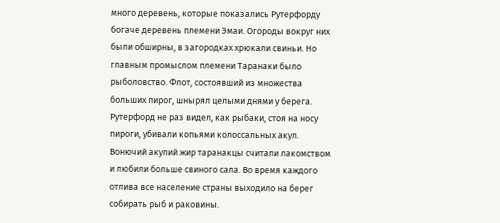много деревень, которые показались Рутерфорду богаче деревень племени Эмаи. Огороды вокруг них были обширны, в загородках хрюкали свиньи. Но главным промыслом племени Таранаки было рыболовство. Флот, состоявший из множества больших пирог, шнырял целыми днями у берега. Рутерфорд не раз видел, как рыбаки, стоя на носу пироги, убивали копьями колоссальных акул. Вонючий акулий жир таранакцы считали лакомством и любили больше свиного сала. Во время каждого отлива все население страны выходило на берег собирать рыб и раковины.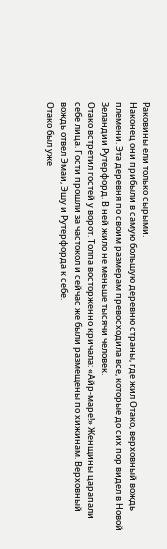Раковины ели только сырыми.
Наконец они прибыли в самую большую деревню страны, где жил Отако, верховный вождь племени. Эта деревня по своим размерам превосходила все, которые до сих пор видел в Новой Зеландии Рутерфорд. В ней жило не меньше тысячи человек.
Отако встретил гостей у ворот. Толпа восторженно кричала: «Айр-маре!» Женщины царапали себе лица. Гости прошли за частокол и сейчас же были размещены по хижинам. Верховный вождь отвел Эмаи, Эшу и Рутерфорда к себе.
Отако был уже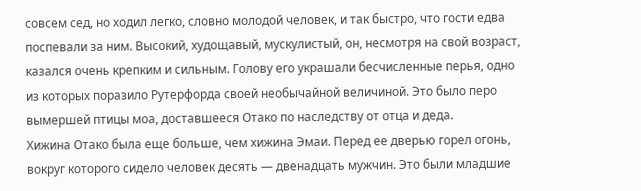совсем сед, но ходил легко, словно молодой человек, и так быстро, что гости едва поспевали за ним. Высокий, худощавый, мускулистый, он, несмотря на свой возраст, казался очень крепким и сильным. Голову его украшали бесчисленные перья, одно из которых поразило Рутерфорда своей необычайной величиной. Это было перо вымершей птицы моа, доставшееся Отако по наследству от отца и деда.
Хижина Отако была еще больше, чем хижина Эмаи. Перед ее дверью горел огонь, вокруг которого сидело человек десять — двенадцать мужчин. Это были младшие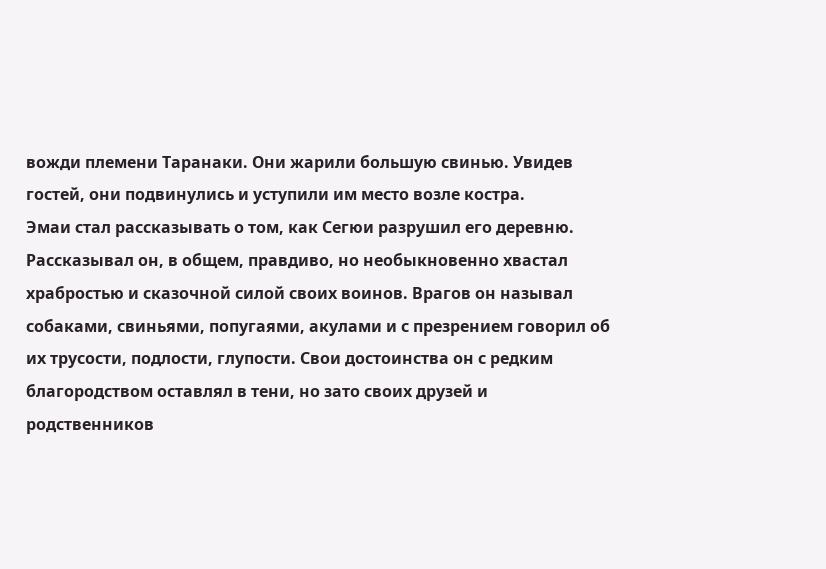вожди племени Таранаки. Они жарили большую свинью. Увидев гостей, они подвинулись и уступили им место возле костра.
Эмаи стал рассказывать о том, как Сегюи разрушил его деревню. Рассказывал он, в общем, правдиво, но необыкновенно хвастал храбростью и сказочной силой своих воинов. Врагов он называл собаками, свиньями, попугаями, акулами и с презрением говорил об их трусости, подлости, глупости. Свои достоинства он с редким благородством оставлял в тени, но зато своих друзей и родственников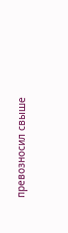превозносил свыше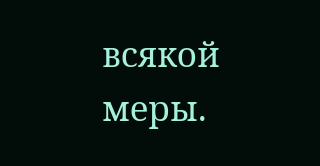всякой меры.